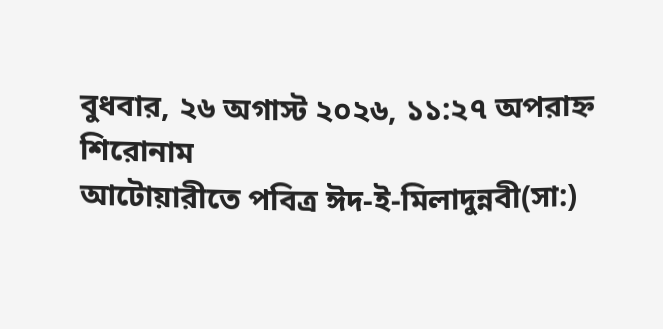বুধবার, ২৬ অগাস্ট ২০২৬, ১১:২৭ অপরাহ্ন
শিরোনাম
আটোয়ারীতে পবিত্র ঈদ-ই-মিলাদুন্নবী(সা:)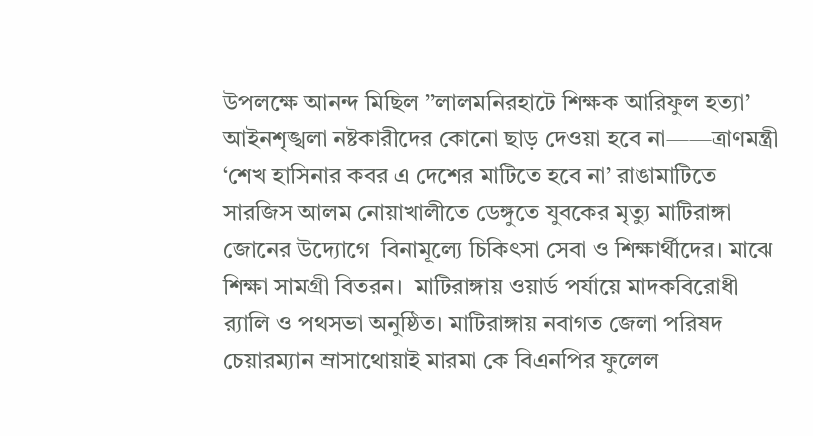উপলক্ষে আনন্দ মিছিল ’’লালমনিরহাটে শিক্ষক আরিফুল হত্যা’ আইনশৃঙ্খলা নষ্টকারীদের কোনো ছাড় দেওয়া হবে না——ত্রাণমন্ত্রী ‘শেখ হাসিনার কবর এ দেশের মাটিতে হবে না’ রাঙামাটিতে সারজিস আলম নোয়াখালীতে ডেঙ্গুতে যুবকের মৃত্যু মাটিরাঙ্গা জোনের উদ্যোগে  বিনামূল্যে চিকিৎসা সেবা ও শিক্ষার্থীদের। মাঝে শিক্ষা সামগ্রী বিতরন।  মাটিরাঙ্গায় ওয়ার্ড পর্যায়ে মাদকবিরোধী র‍্যালি ও পথসভা অনুষ্ঠিত। মাটিরাঙ্গায় নবাগত জেলা পরিষদ চেয়ারম্যান ম্রাসাথোয়াই মারমা কে বিএনপির ফুলেল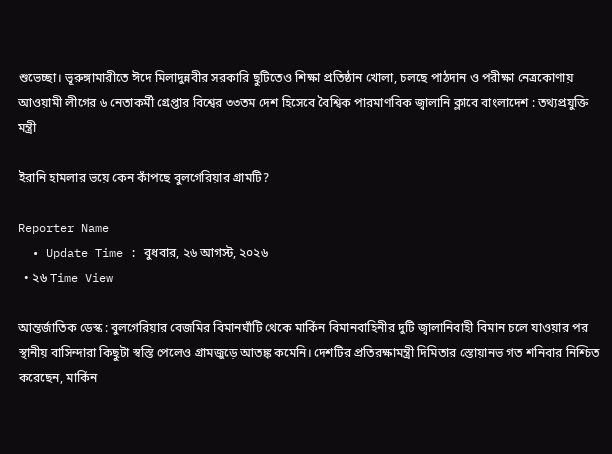শুভেচ্ছা। ভূরুঙ্গামারীতে ঈদে মিলাদুন্নবীর সরকারি ছুটিতেও শিক্ষা প্রতিষ্ঠান খোলা, চলছে পাঠদান ও পরীক্ষা নেত্রকোণায় আওয়ামী লীগের ৬ নেতাকর্মী গ্রেপ্তার বিশ্বের ৩৩তম দেশ হিসেবে বৈশ্বিক পারমাণবিক জ্বালানি ক্লাবে বাংলাদেশ : তথ্যপ্রযুক্তি মন্ত্রী

ইরানি হামলার ভয়ে কেন কাঁপছে বুলগেরিয়ার গ্রামটি?

Reporter Name
  • Update Time : বুধবার, ২৬ আগস্ট, ২০২৬
  • ২৬ Time View

আন্তর্জাতিক ডেস্ক : বুলগেরিয়ার বেজমির বিমানঘাঁটি থেকে মার্কিন বিমানবাহিনীর দুটি জ্বালানিবাহী বিমান চলে যাওয়ার পর স্থানীয় বাসিন্দারা কিছুটা স্বস্তি পেলেও গ্রামজুড়ে আতঙ্ক কমেনি। দেশটির প্রতিরক্ষামন্ত্রী দিমিতার স্তোয়ানভ গত শনিবার নিশ্চিত করেছেন, মার্কিন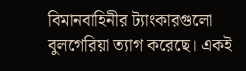বিমানবাহিনীর ট্যাংকারগুলো বুলগেরিয়া ত্যাগ করেছে। একই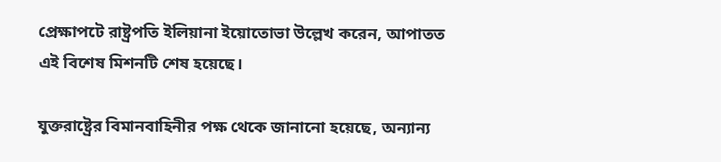প্রেক্ষাপটে রাষ্ট্রপতি ইলিয়ানা ইয়োতোভা উল্লেখ করেন, আপাতত এই বিশেষ মিশনটি শেষ হয়েছে।

যুক্তরাষ্ট্রের বিমানবাহিনীর পক্ষ থেকে জানানো হয়েছে, অন্যান্য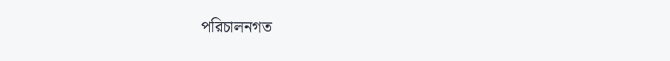পরিচালনগত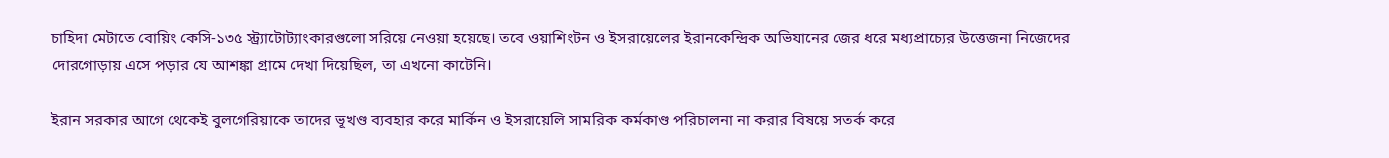চাহিদা মেটাতে বোয়িং কেসি-১৩৫ স্ট্র্যাটোট্যাংকারগুলো সরিয়ে নেওয়া হয়েছে। তবে ওয়াশিংটন ও ইসরায়েলের ইরানকেন্দ্রিক অভিযানের জের ধরে মধ্যপ্রাচ্যের উত্তেজনা নিজেদের দোরগোড়ায় এসে পড়ার যে আশঙ্কা গ্রামে দেখা দিয়েছিল, তা এখনো কাটেনি।

ইরান সরকার আগে থেকেই বুলগেরিয়াকে তাদের ভূখণ্ড ব্যবহার করে মার্কিন ও ইসরায়েলি সামরিক কর্মকাণ্ড পরিচালনা না করার বিষয়ে সতর্ক করে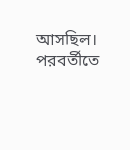আসছিল। পরবর্তীতে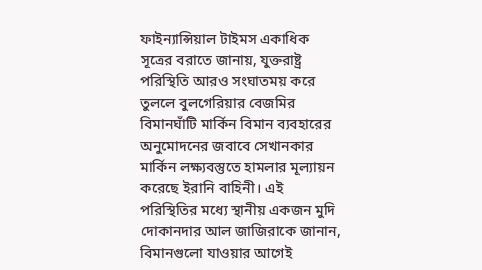ফাইন্যান্সিয়াল টাইমস একাধিক সূত্রের বরাতে জানায়, যুক্তরাষ্ট্র পরিস্থিতি আরও সংঘাতময় করে তুললে বুলগেরিয়ার বেজমির বিমানঘাঁটি মার্কিন বিমান ব্যবহারের অনুমোদনের জবাবে সেখানকার মার্কিন লক্ষ্যবস্তুতে হামলার মূল্যায়ন করেছে ইরানি বাহিনী। এই পরিস্থিতির মধ্যে স্থানীয় একজন মুদি দোকানদার আল জাজিরাকে জানান, বিমানগুলো যাওয়ার আগেই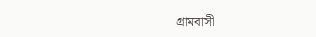গ্রামবাসী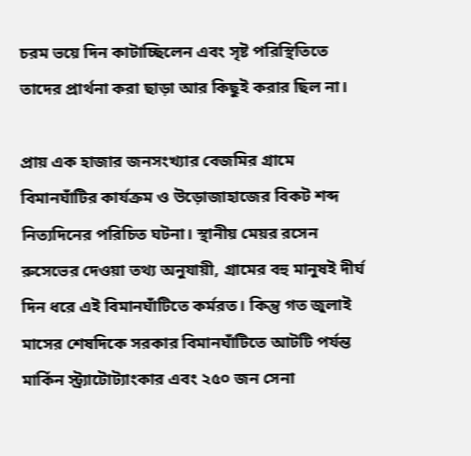চরম ভয়ে দিন কাটাচ্ছিলেন এবং সৃষ্ট পরিস্থিতিতে তাদের প্রার্থনা করা ছাড়া আর কিছুই করার ছিল না।

প্রায় এক হাজার জনসংখ্যার বেজমির গ্রামে বিমানঘাঁটির কার্যক্রম ও উড়োজাহাজের বিকট শব্দ নিত্যদিনের পরিচিত ঘটনা। স্থানীয় মেয়র রসেন রুসেভের দেওয়া তথ্য অনুযায়ী, গ্রামের বহু মানুষই দীর্ঘ দিন ধরে এই বিমানঘাঁটিতে কর্মরত। কিন্তু গত জুলাই মাসের শেষদিকে সরকার বিমানঘাঁটিতে আটটি পর্যন্ত মার্কিন স্ট্র্যাটোট্যাংকার এবং ২৫০ জন সেনা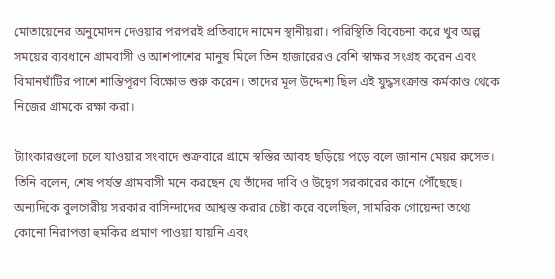মোতায়েনের অনুমোদন দেওয়ার পরপরই প্রতিবাদে নামেন স্থানীয়রা। পরিস্থিতি বিবেচনা করে খুব অল্প সময়ের ব্যবধানে গ্রামবাসী ও আশপাশের মানুষ মিলে তিন হাজারেরও বেশি স্বাক্ষর সংগ্রহ করেন এবং বিমানঘাঁটির পাশে শান্তিপূরণ বিক্ষোভ শুরু করেন। তাদের মূল উদ্দেশ্য ছিল এই যুদ্ধসংক্রান্ত কর্মকাণ্ড থেকে নিজের গ্রামকে রক্ষা করা।

ট্যাংকারগুলো চলে যাওয়ার সংবাদে শুক্রবারে গ্রামে স্বস্তির আবহ ছড়িয়ে পড়ে বলে জানান মেয়র রুসেভ। তিনি বলেন, শেষ পর্যন্ত গ্রামবাসী মনে করছেন যে তাঁদের দাবি ও উদ্বেগ সরকারের কানে পৌঁছেছে। অন্যদিকে বুলগেরীয় সরকার বাসিন্দাদের আশ্বস্ত করার চেষ্টা করে বলেছিল, সামরিক গোয়েন্দা তথ্যে কোনো নিরাপত্তা হুমকির প্রমাণ পাওয়া যায়নি এবং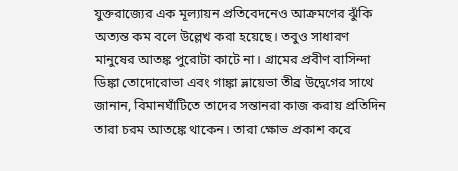যুক্তরাজ্যের এক মূল্যায়ন প্রতিবেদনেও আক্রমণের ঝুঁকি অত্যন্ত কম বলে উল্লেখ করা হয়েছে। তবুও সাধারণ মানুষের আতঙ্ক পুরোটা কাটে না। গ্রামের প্রবীণ বাসিন্দা ডিঙ্কা তোদোরোভা এবং গাঙ্কা ভ্লায়েভা তীব্র উদ্বেগের সাথে জানান, বিমানঘাঁটিতে তাদের সন্তানরা কাজ করায় প্রতিদিন তারা চরম আতঙ্কে থাকেন। তারা ক্ষোভ প্রকাশ করে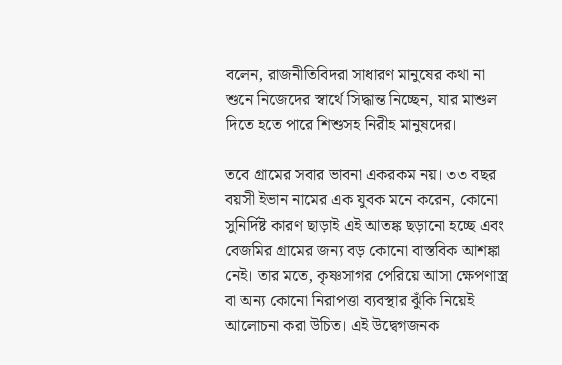বলেন, রাজনীতিবিদরা সাধারণ মানুষের কথা না শুনে নিজেদের স্বার্থে সিদ্ধান্ত নিচ্ছেন, যার মাশুল দিতে হতে পারে শিশুসহ নিরীহ মানুষদের।

তবে গ্রামের সবার ভাবনা একরকম নয়। ৩৩ বছর বয়সী ইভান নামের এক যুবক মনে করেন, কোনো সুনির্দিষ্ট কারণ ছাড়াই এই আতঙ্ক ছড়ানো হচ্ছে এবং বেজমির গ্রামের জন্য বড় কোনো বাস্তবিক আশঙ্কা নেই। তার মতে, কৃষ্ণসাগর পেরিয়ে আসা ক্ষেপণাস্ত্র বা অন্য কোনো নিরাপত্তা ব্যবস্থার ঝুঁকি নিয়েই আলোচনা করা উচিত। এই উদ্বেগজনক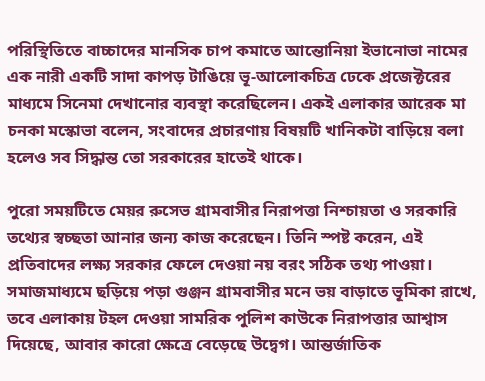পরিস্থিতিতে বাচ্চাদের মানসিক চাপ কমাতে আন্তোনিয়া ইভানোভা নামের এক নারী একটি সাদা কাপড় টাঙিয়ে ভূ-আলোকচিত্র ঢেকে প্রজেক্টরের মাধ্যমে সিনেমা দেখানোর ব্যবস্থা করেছিলেন। একই এলাকার আরেক মা চনকা মস্কোভা বলেন, সংবাদের প্রচারণায় বিষয়টি খানিকটা বাড়িয়ে বলা হলেও সব সিদ্ধান্ত তো সরকারের হাতেই থাকে।

পুরো সময়টিতে মেয়র রুসেভ গ্রামবাসীর নিরাপত্তা নিশ্চায়তা ও সরকারি তথ্যের স্বচ্ছতা আনার জন্য কাজ করেছেন। তিনি স্পষ্ট করেন, এই প্রতিবাদের লক্ষ্য সরকার ফেলে দেওয়া নয় বরং সঠিক তথ্য পাওয়া। সমাজমাধ্যমে ছড়িয়ে পড়া গুঞ্জন গ্রামবাসীর মনে ভয় বাড়াতে ভূমিকা রাখে, তবে এলাকায় টহল দেওয়া সামরিক পুলিশ কাউকে নিরাপত্তার আশ্বাস দিয়েছে, আবার কারো ক্ষেত্রে বেড়েছে উদ্বেগ। আন্তর্জাতিক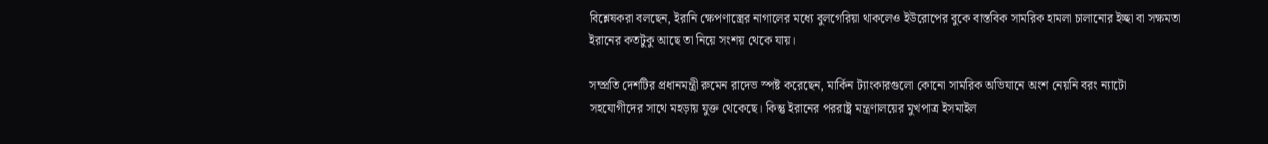বিশ্লেষকরা বলছেন, ইরানি ক্ষেপণাস্ত্রের নাগালের মধ্যে বুলগেরিয়া থাকলেও ইউরোপের বুকে বাস্তবিক সামরিক হামলা চালানোর ইচ্ছা বা সক্ষমতা ইরানের কতটুকু আছে তা নিয়ে সংশয় থেকে যায়।

সম্প্রতি দেশটির প্রধানমন্ত্রী রুমেন রাদেভ স্পষ্ট করেছেন, মার্কিন ট্যাংকারগুলো কোনো সামরিক অভিযানে অংশ নেয়নি বরং ন্যাটো সহযোগীদের সাথে মহড়ায় যুক্ত থেকেছে। কিন্তু ইরানের পররাষ্ট্র মন্ত্রণালয়ের মুখপাত্র ইসমাইল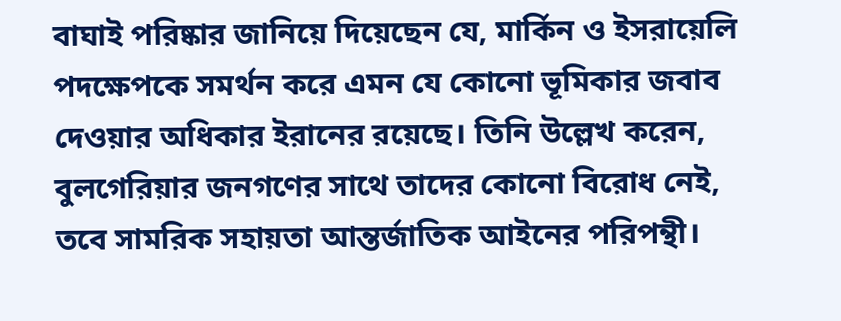বাঘাই পরিষ্কার জানিয়ে দিয়েছেন যে, মার্কিন ও ইসরায়েলি পদক্ষেপকে সমর্থন করে এমন যে কোনো ভূমিকার জবাব দেওয়ার অধিকার ইরানের রয়েছে। তিনি উল্লেখ করেন, বুলগেরিয়ার জনগণের সাথে তাদের কোনো বিরোধ নেই, তবে সামরিক সহায়তা আন্তর্জাতিক আইনের পরিপন্থী।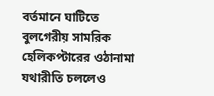বর্তমানে ঘাটিতে বুলগেরীয় সামরিক হেলিকপ্টারের ওঠানামা যথারীতি চললেও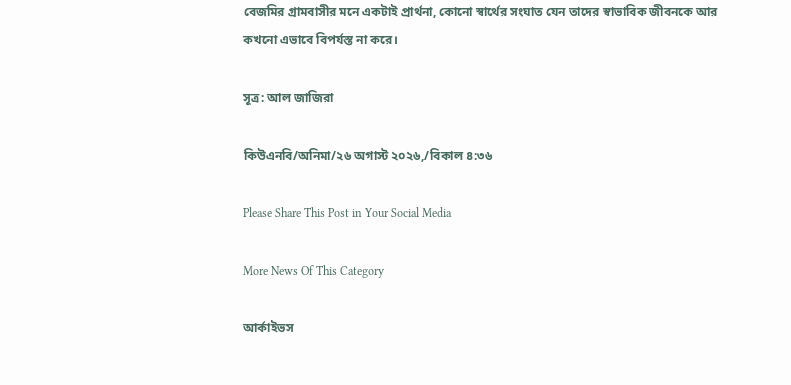বেজমির গ্রামবাসীর মনে একটাই প্রার্থনা, কোনো স্বার্থের সংঘাত যেন তাদের স্বাভাবিক জীবনকে আর কখনো এভাবে বিপর্যস্ত না করে।

সূত্র: আল জাজিরা

কিউএনবি/অনিমা/২৬ অগাস্ট ২০২৬,/বিকাল ৪:৩৬

Please Share This Post in Your Social Media

More News Of This Category

আর্কাইভস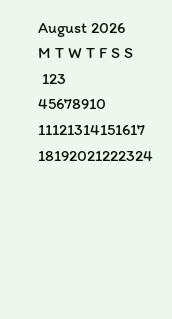August 2026
M T W T F S S
 123
45678910
11121314151617
18192021222324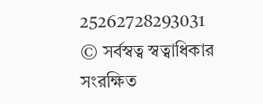25262728293031
© সর্বস্বত্ব স্বত্বাধিকার সংরক্ষিত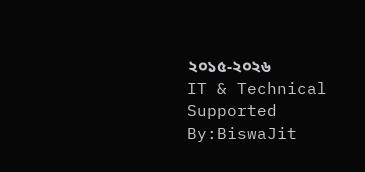২০১৫-২০২৬
IT & Technical Supported By:BiswaJit